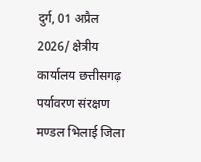दुर्ग, 01 अप्रैल 2026/ क्षेत्रीय कार्यालय छत्तीसगढ़ पर्यावरण संरक्षण मण्डल भिलाई जिला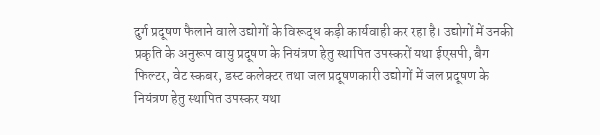दुर्ग प्रदूषण फैलाने वाले उद्योगों के विरूद्ध कड़ी कार्यवाही कर रहा है। उद्योगों में उनकी प्रकृति के अनुरूप वायु प्रदूषण के नियंत्रण हेतु स्थापित उपस्करों यथा ईएसपी, बैग फिल्टर, वेट स्कबर, डस्ट कलेक्टर तथा जल प्रदूषणकारी उद्योगों में जल प्रदूषण के नियंत्रण हेतु स्थापित उपस्कर यथा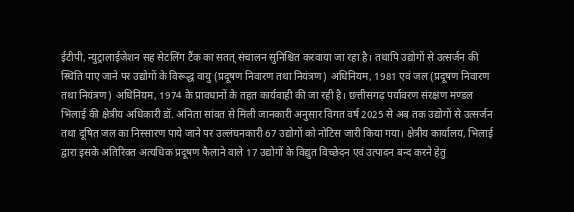ईटीपी, न्युट्रालाईजेशन सह सेटलिंग टैंक का सतत् संचालन सुनिश्चित करवाया जा रहा है। तथापि उद्योगों से उत्सर्जन की स्थिति पाए जाने पर उद्योगों के विरूद्ध वायु (प्रदूषण निवारण तथा नियंत्रण) अधिनियम, 1981 एवं जल (प्रदूषण निवारण तथा नियंत्रण) अधिनियम, 1974 के प्रावधानों के तहत कार्यवाही की जा रही है। छत्तीसगढ़ पर्यावरण संरक्षण मण्डल भिलाई की क्षेत्रीय अधिकारी डॉ. अनिता सांवत से मिली जानकारी अनुसार विगत वर्ष 2025 से अब तक उद्योगों से उत्सर्जन तथा दूषित जल का निस्सारण पाये जाने पर उल्लंघनकारी 67 उद्योगों को नोटिस जारी किया गया। क्षेत्रीय कार्यालय, भिलाई द्वारा इसके अतिरिक्त अत्यधिक प्रदूषण फैलाने वाले 17 उद्योगों के विद्युत विच्छेदन एवं उत्पादन बन्द करने हेतु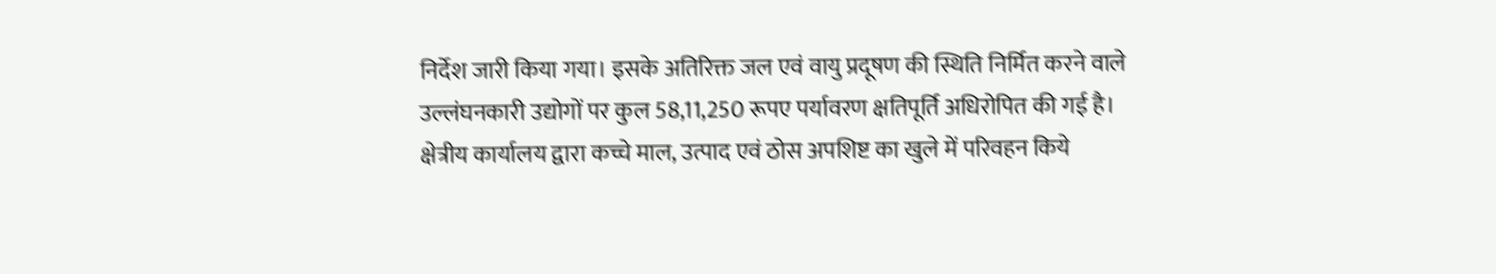निर्देश जारी किया गया। इसके अतिरिक्त जल एवं वायु प्रदूषण की स्थिति निर्मित करने वाले उल्लंघनकारी उद्योगों पर कुल 58,11,250 रूपए पर्यावरण क्षतिपूर्ति अधिरोपित की गई है।
क्षेत्रीय कार्यालय द्वारा कच्चे माल, उत्पाद एवं ठोस अपशिष्ट का खुले में परिवहन किये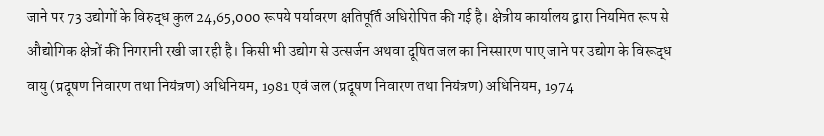जाने पर 73 उद्योगों के विरुद्ध कुल 24,65,000 रूपये पर्यावरण क्षतिपूर्ति अधिरोपित की गई है। क्षेत्रीय कार्यालय द्वारा नियमित रूप से औद्योगिक क्षेत्रों की निगरानी रखी जा रही है। किसी भी उद्योग से उत्सर्जन अथवा दूषित जल का निस्सारण पाए जाने पर उद्योग के विरूद्ध वायु (प्रदूषण निवारण तथा नियंत्रण) अधिनियम, 1981 एवं जल (प्रदूषण निवारण तथा नियंत्रण) अधिनियम, 1974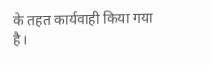के तहत कार्यवाही किया गया है।